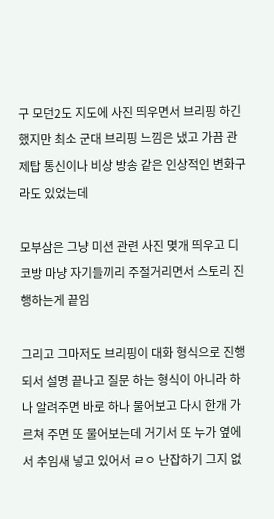구 모던2도 지도에 사진 띄우면서 브리핑 하긴 했지만 최소 군대 브리핑 느낌은 냈고 가끔 관제탑 통신이나 비상 방송 같은 인상적인 변화구라도 있었는데

모부삼은 그냥 미션 관련 사진 몆개 띄우고 디코방 마냥 자기들끼리 주절거리면서 스토리 진행하는게 끝임

그리고 그마저도 브리핑이 대화 형식으로 진행되서 설명 끝나고 질문 하는 형식이 아니라 하나 알려주면 바로 하나 물어보고 다시 한개 가르쳐 주면 또 물어보는데 거기서 또 누가 옆에서 추임새 넣고 있어서 ㄹㅇ 난잡하기 그지 없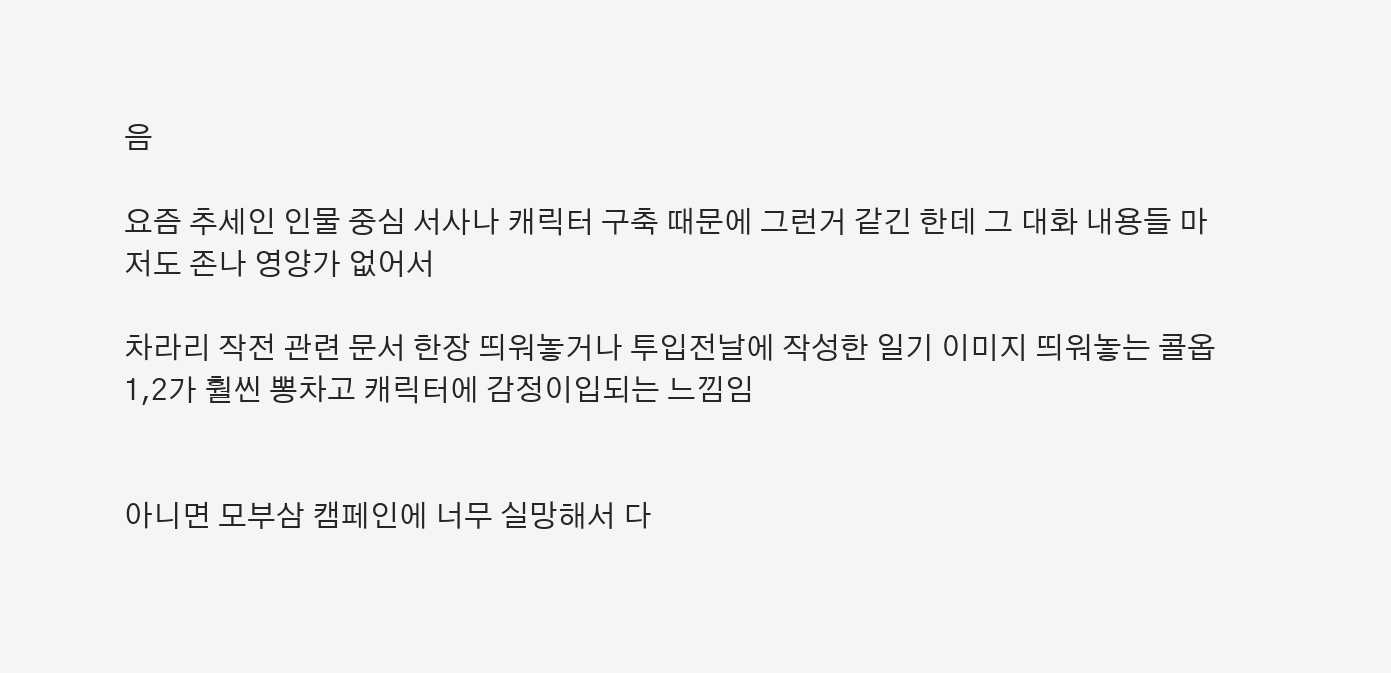음

요즘 추세인 인물 중심 서사나 캐릭터 구축 때문에 그런거 같긴 한데 그 대화 내용들 마저도 존나 영양가 없어서

차라리 작전 관련 문서 한장 띄워놓거나 투입전날에 작성한 일기 이미지 띄워놓는 콜옵1,2가 훨씬 뽕차고 캐릭터에 감정이입되는 느낌임


아니면 모부삼 캠페인에 너무 실망해서 다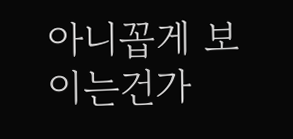아니꼽게 보이는건가